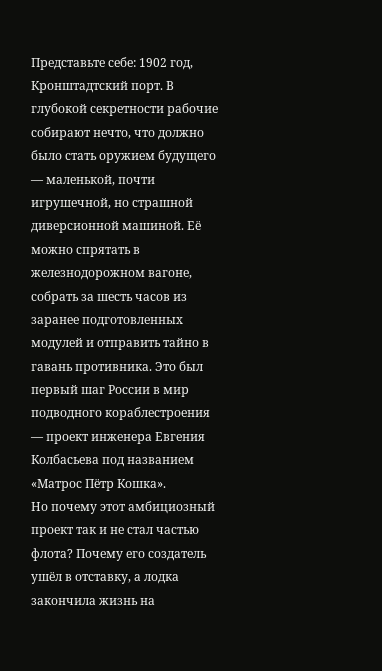Представьте себе: 1902 год, Кронштадтский порт. В глубокой секретности рабочие собирают нечто, что должно было стать оружием будущего — маленькой, почти игрушечной, но страшной диверсионной машиной. Её можно спрятать в железнодорожном вагоне, собрать за шесть часов из заранее подготовленных модулей и отправить тайно в гавань противника. Это был первый шаг России в мир подводного кораблестроения — проект инженера Евгения Колбасьева под названием «Матрос Пётр Кошка».
Но почему этот амбициозный проект так и не стал частью флота? Почему его создатель ушёл в отставку, а лодка закончила жизнь на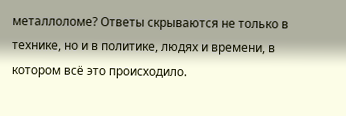металлоломе? Ответы скрываются не только в технике, но и в политике, людях и времени, в котором всё это происходило.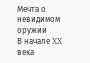Мечта о невидимом оружии
В начале XX века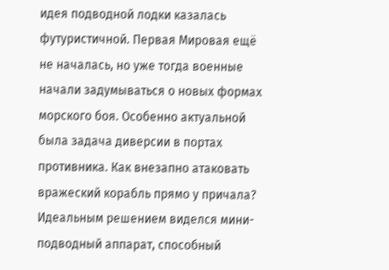идея подводной лодки казалась футуристичной. Первая Мировая ещё не началась, но уже тогда военные начали задумываться о новых формах морского боя. Особенно актуальной была задача диверсии в портах противника. Как внезапно атаковать вражеский корабль прямо у причала? Идеальным решением виделся мини-подводный аппарат, способный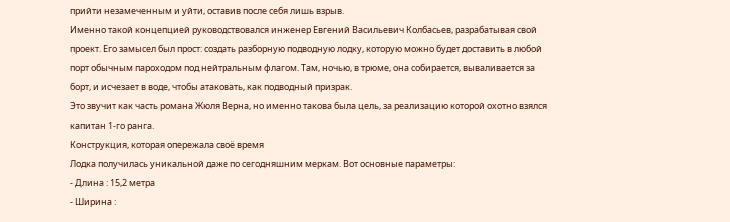прийти незамеченным и уйти, оставив после себя лишь взрыв.
Именно такой концепцией руководствовался инженер Евгений Васильевич Колбасьев, разрабатывая свой проект. Его замысел был прост: создать разборную подводную лодку, которую можно будет доставить в любой порт обычным пароходом под нейтральным флагом. Там, ночью, в трюме, она собирается, вываливается за борт, и исчезает в воде, чтобы атаковать, как подводный призрак.
Это звучит как часть романа Жюля Верна, но именно такова была цель, за реализацию которой охотно взялся капитан 1-го ранга.
Конструкция, которая опережала своё время
Лодка получилась уникальной даже по сегодняшним меркам. Вот основные параметры:
- Длина : 15,2 метра
- Ширина :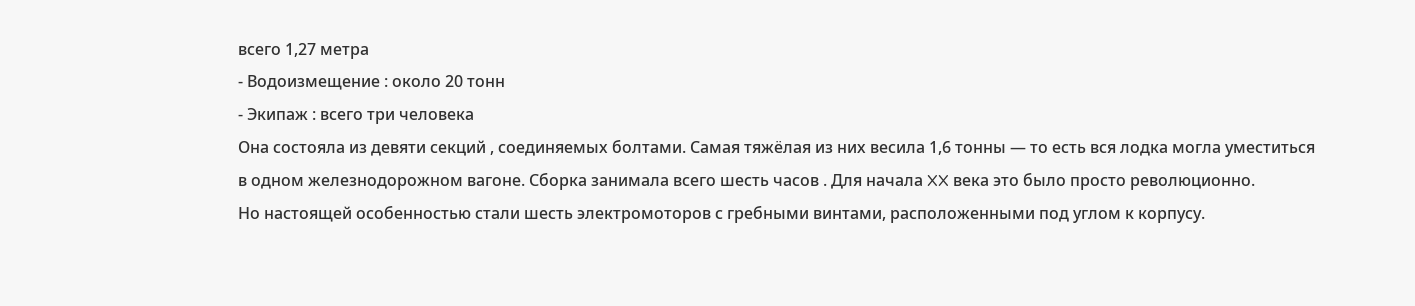всего 1,27 метра
- Водоизмещение : около 20 тонн
- Экипаж : всего три человека
Она состояла из девяти секций , соединяемых болтами. Самая тяжёлая из них весила 1,6 тонны — то есть вся лодка могла уместиться в одном железнодорожном вагоне. Сборка занимала всего шесть часов . Для начала XX века это было просто революционно.
Но настоящей особенностью стали шесть электромоторов с гребными винтами, расположенными под углом к корпусу.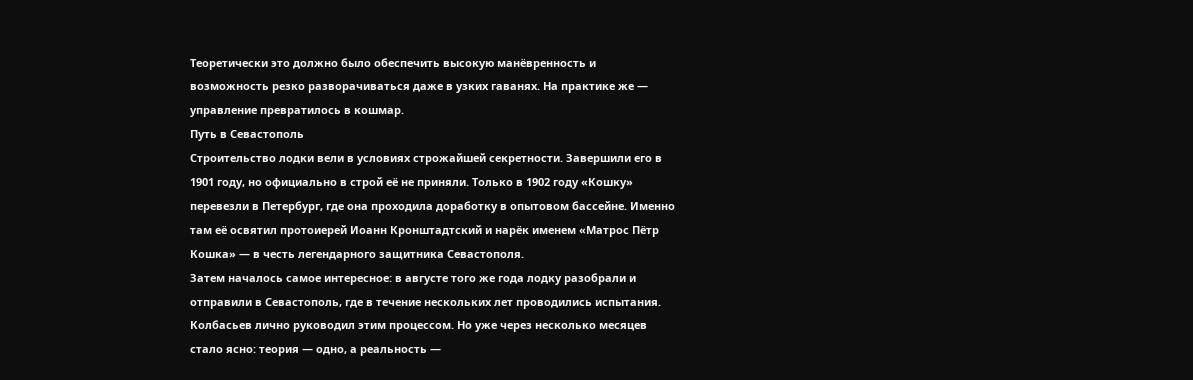Теоретически это должно было обеспечить высокую манёвренность и возможность резко разворачиваться даже в узких гаванях. На практике же — управление превратилось в кошмар.
Путь в Севастополь
Строительство лодки вели в условиях строжайшей секретности. Завершили его в 1901 году, но официально в строй её не приняли. Только в 1902 году «Кошку» перевезли в Петербург, где она проходила доработку в опытовом бассейне. Именно там её освятил протоиерей Иоанн Кронштадтский и нарёк именем «Матрос Пётр Кошка» — в честь легендарного защитника Севастополя.
Затем началось самое интересное: в августе того же года лодку разобрали и отправили в Севастополь, где в течение нескольких лет проводились испытания. Колбасьев лично руководил этим процессом. Но уже через несколько месяцев стало ясно: теория — одно, а реальность —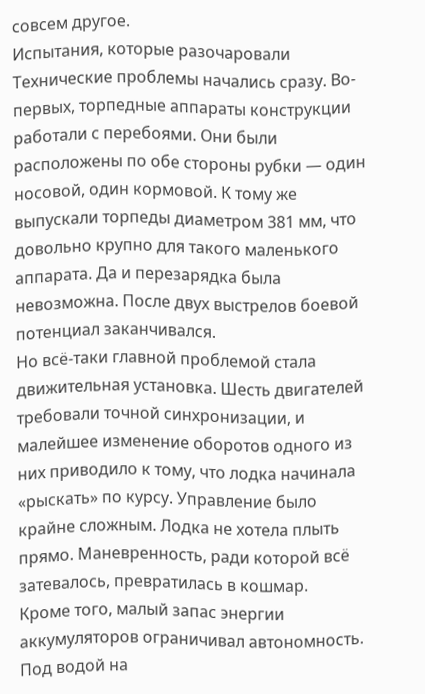совсем другое.
Испытания, которые разочаровали
Технические проблемы начались сразу. Во-первых, торпедные аппараты конструкции работали с перебоями. Они были расположены по обе стороны рубки — один носовой, один кормовой. К тому же выпускали торпеды диаметром 381 мм, что довольно крупно для такого маленького аппарата. Да и перезарядка была невозможна. После двух выстрелов боевой потенциал заканчивался.
Но всё-таки главной проблемой стала движительная установка. Шесть двигателей требовали точной синхронизации, и малейшее изменение оборотов одного из них приводило к тому, что лодка начинала «рыскать» по курсу. Управление было крайне сложным. Лодка не хотела плыть прямо. Маневренность, ради которой всё затевалось, превратилась в кошмар.
Кроме того, малый запас энергии аккумуляторов ограничивал автономность. Под водой на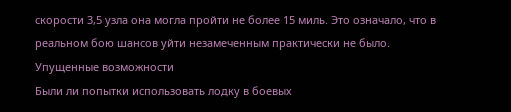скорости 3,5 узла она могла пройти не более 15 миль. Это означало, что в реальном бою шансов уйти незамеченным практически не было.
Упущенные возможности
Были ли попытки использовать лодку в боевых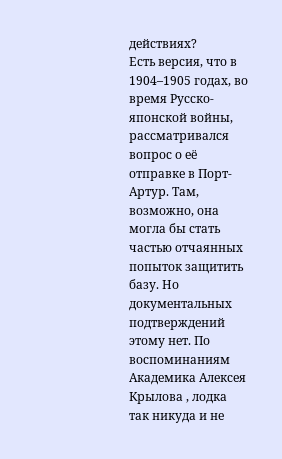действиях?
Есть версия, что в 1904–1905 годах, во время Русско-японской войны, рассматривался вопрос о её отправке в Порт-Артур. Там, возможно, она могла бы стать частью отчаянных попыток защитить базу. Но документальных подтверждений этому нет. По воспоминаниям Академика Алексея Крылова , лодка так никуда и не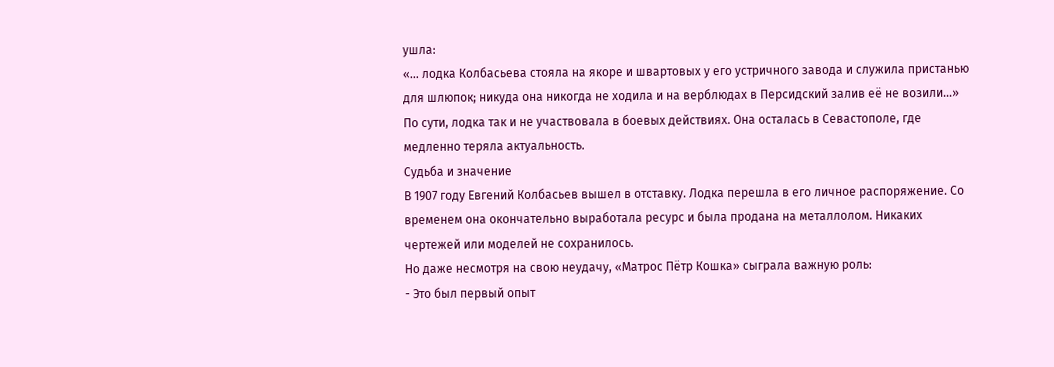ушла:
«… лодка Колбасьева стояла на якоре и швартовых у его устричного завода и служила пристанью для шлюпок; никуда она никогда не ходила и на верблюдах в Персидский залив её не возили…»
По сути, лодка так и не участвовала в боевых действиях. Она осталась в Севастополе, где медленно теряла актуальность.
Судьба и значение
В 1907 году Евгений Колбасьев вышел в отставку. Лодка перешла в его личное распоряжение. Со временем она окончательно выработала ресурс и была продана на металлолом. Никаких чертежей или моделей не сохранилось.
Но даже несмотря на свою неудачу, «Матрос Пётр Кошка» сыграла важную роль:
- Это был первый опыт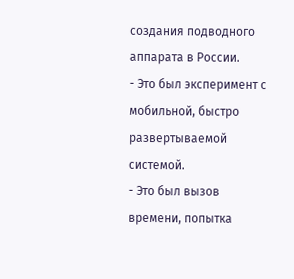создания подводного аппарата в России.
- Это был эксперимент с мобильной, быстро развертываемой системой.
- Это был вызов времени, попытка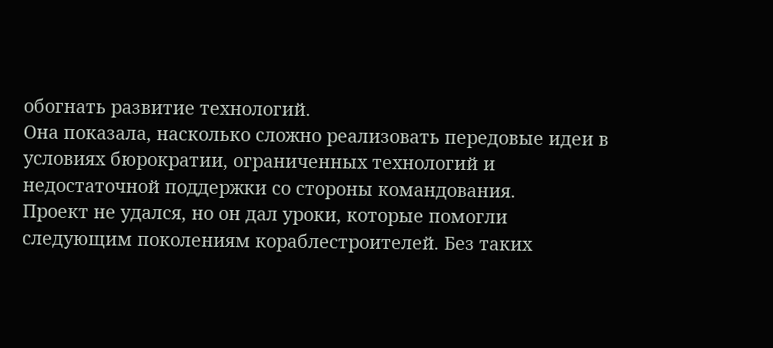обогнать развитие технологий.
Она показала, насколько сложно реализовать передовые идеи в условиях бюрократии, ограниченных технологий и недостаточной поддержки со стороны командования.
Проект не удался, но он дал уроки, которые помогли следующим поколениям кораблестроителей. Без таких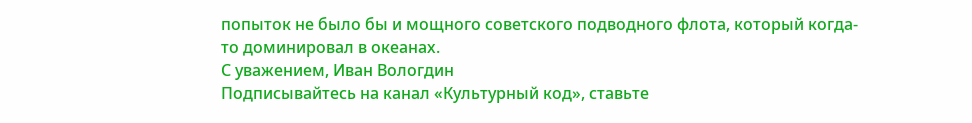попыток не было бы и мощного советского подводного флота, который когда-то доминировал в океанах.
С уважением, Иван Вологдин
Подписывайтесь на канал «Культурный код», ставьте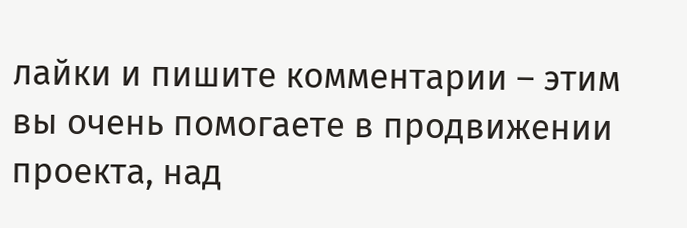лайки и пишите комментарии – этим вы очень помогаете в продвижении проекта, над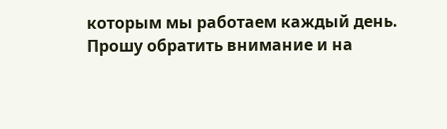которым мы работаем каждый день.
Прошу обратить внимание и на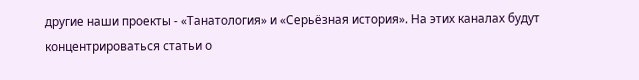другие наши проекты - «Танатология» и «Серьёзная история». На этих каналах будут концентрироваться статьи о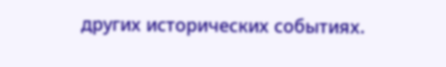других исторических событиях.